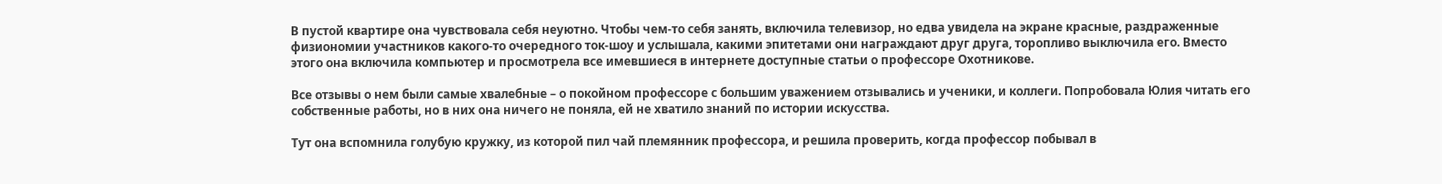В пустой квартире она чувствовала себя неуютно. Чтобы чем-то себя занять, включила телевизор, но едва увидела на экране красные, раздраженные физиономии участников какого-то очередного ток-шоу и услышала, какими эпитетами они награждают друг друга, торопливо выключила его. Вместо этого она включила компьютер и просмотрела все имевшиеся в интернете доступные статьи о профессоре Охотникове.

Все отзывы о нем были самые хвалебные – о покойном профессоре с большим уважением отзывались и ученики, и коллеги. Попробовала Юлия читать его собственные работы, но в них она ничего не поняла, ей не хватило знаний по истории искусства.

Тут она вспомнила голубую кружку, из которой пил чай племянник профессора, и решила проверить, когда профессор побывал в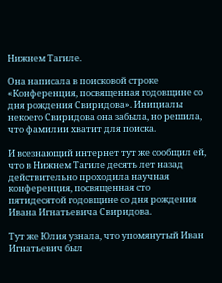Нижнем Тагиле.

Она написала в поисковой строке «Конференция, посвященная годовщине со дня рождения Свиридова». Инициалы некоего Свиридова она забыла, но решила, что фамилии хватит для поиска.

И всезнающий интернет тут же сообщил ей, что в Нижнем Тагиле десять лет назад действительно проходила научная конференция, посвященная сто пятидесятой годовщине со дня рождения Ивана Игнатьевича Свиридова.

Тут же Юлия узнала, что упомянутый Иван Игнатьевич был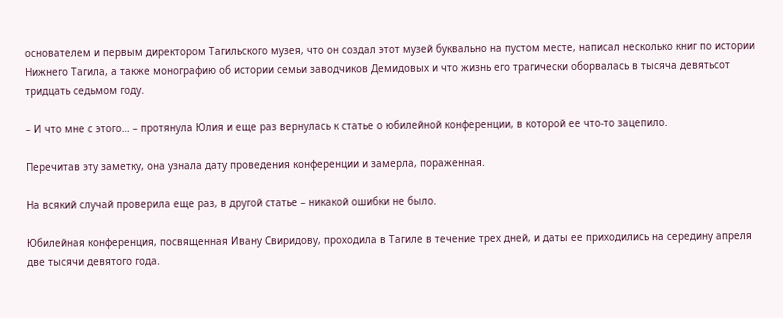основателем и первым директором Тагильского музея, что он создал этот музей буквально на пустом месте, написал несколько книг по истории Нижнего Тагила, а также монографию об истории семьи заводчиков Демидовых и что жизнь его трагически оборвалась в тысяча девятьсот тридцать седьмом году.

– И что мне с этого… – протянула Юлия и еще раз вернулась к статье о юбилейной конференции, в которой ее что-то зацепило.

Перечитав эту заметку, она узнала дату проведения конференции и замерла, пораженная.

На всякий случай проверила еще раз, в другой статье – никакой ошибки не было.

Юбилейная конференция, посвященная Ивану Свиридову, проходила в Тагиле в течение трех дней, и даты ее приходились на середину апреля две тысячи девятого года.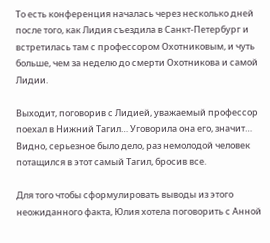То есть конференция началась через несколько дней после того, как Лидия съездила в Санкт-Петербург и встретилась там с профессором Охотниковым, и чуть больше, чем за неделю до смерти Охотникова и самой Лидии.

Выходит, поговорив с Лидией, уважаемый профессор поехал в Нижний Тагил… Уговорила она его, значит… Видно, серьезное было дело, раз немолодой человек потащился в этот самый Тагил, бросив все.

Для того чтобы сформулировать выводы из этого неожиданного факта, Юлия хотела поговорить с Анной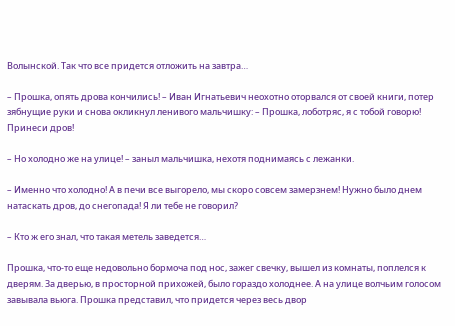Волынской. Так что все придется отложить на завтра…

– Прошка, опять дрова кончились! – Иван Игнатьевич неохотно оторвался от своей книги, потер зябнущие руки и снова окликнул ленивого мальчишку: – Прошка, лоботряс, я с тобой говорю! Принеси дров!

– Но холодно же на улице! – заныл мальчишка, нехотя поднимаясь с лежанки.

– Именно что холодно! А в печи все выгорело, мы скоро совсем замерзнем! Нужно было днем натаскать дров, до снегопада! Я ли тебе не говорил?

– Кто ж его знал, что такая метель заведется…

Прошка, что-то еще недовольно бормоча под нос, зажег свечку, вышел из комнаты, поплелся к дверям. За дверью, в просторной прихожей, было гораздо холоднее. А на улице волчьим голосом завывала вьюга. Прошка представил, что придется через весь двор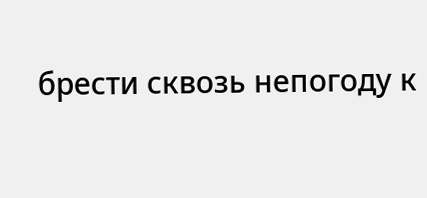брести сквозь непогоду к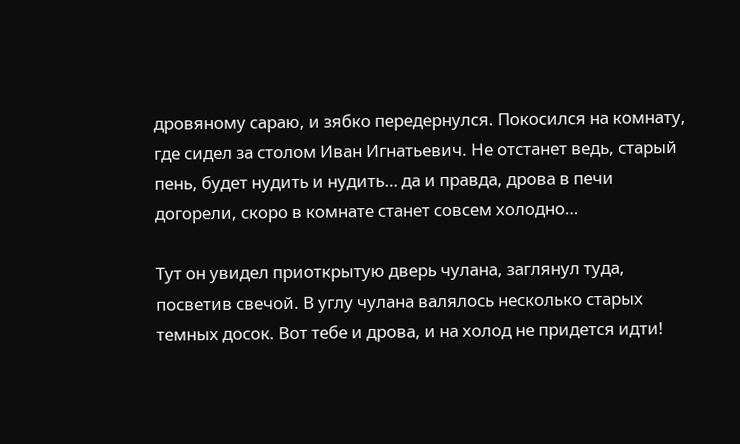дровяному сараю, и зябко передернулся. Покосился на комнату, где сидел за столом Иван Игнатьевич. Не отстанет ведь, старый пень, будет нудить и нудить… да и правда, дрова в печи догорели, скоро в комнате станет совсем холодно…

Тут он увидел приоткрытую дверь чулана, заглянул туда, посветив свечой. В углу чулана валялось несколько старых темных досок. Вот тебе и дрова, и на холод не придется идти!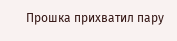Прошка прихватил пару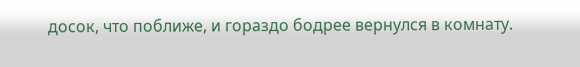досок, что поближе, и гораздо бодрее вернулся в комнату.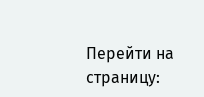Перейти на страницу: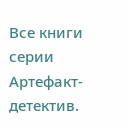Все книги серии Артефакт-детектив.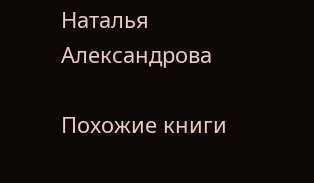Наталья Александрова

Похожие книги